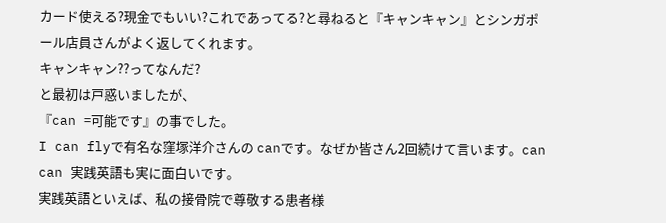カード使える?現金でもいい?これであってる?と尋ねると『キャンキャン』とシンガポール店員さんがよく返してくれます。
キャンキャン??ってなんだ?
と最初は戸惑いましたが、
『can =可能です』の事でした。
I can flyで有名な窪塚洋介さんの canです。なぜか皆さん2回続けて言います。can can 実践英語も実に面白いです。
実践英語といえば、私の接骨院で尊敬する患者様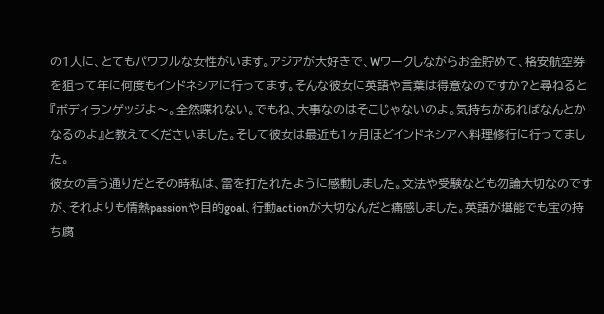の1人に、とてもパワフルな女性がいます。アジアが大好きで、Wワークしながらお金貯めて、格安航空券を狙って年に何度もインドネシアに行ってます。そんな彼女に英語や言葉は得意なのですか?と尋ねると
『ボディランゲッジよ〜。全然喋れない。でもね、大事なのはそこじゃないのよ。気持ちがあればなんとかなるのよ』と教えてくださいました。そして彼女は最近も1ヶ月ほどインドネシアへ料理修行に行ってました。
彼女の言う通りだとその時私は、雷を打たれたように感動しました。文法や受験なども勿論大切なのですが、それよりも情熱passionや目的goal、行動actionが大切なんだと痛感しました。英語が堪能でも宝の持ち腐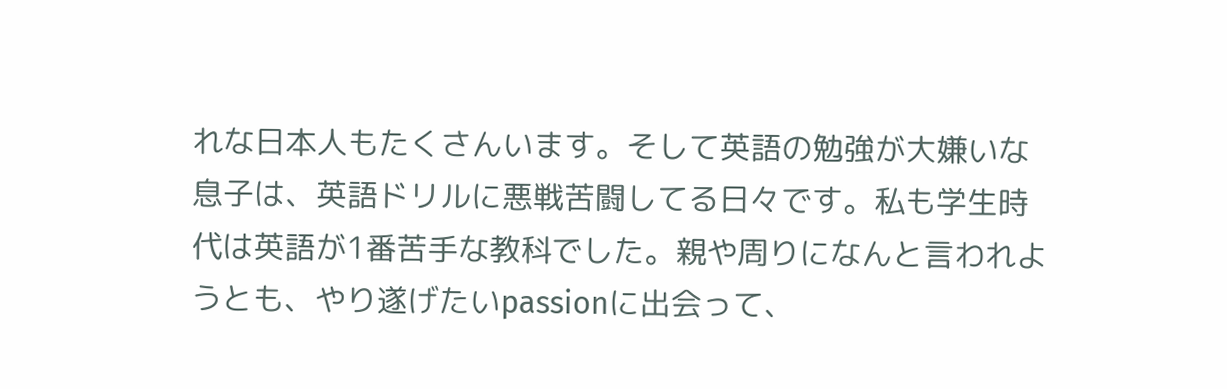れな日本人もたくさんいます。そして英語の勉強が大嫌いな息子は、英語ドリルに悪戦苦闘してる日々です。私も学生時代は英語が1番苦手な教科でした。親や周りになんと言われようとも、やり遂げたいpassionに出会って、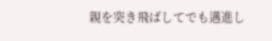親を突き飛ばしてでも邁進し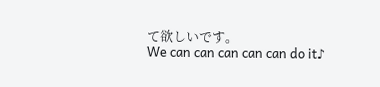て欲しいです。
We can can can can can do it♪